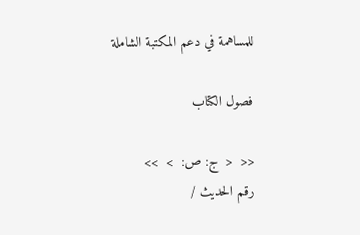للمساهمة في دعم المكتبة الشاملة

فصول الكتاب

<<  <  ج: ص:  >  >>
رقم الحديث /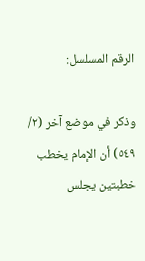الرقم المسلسل:

وذكر في موضع آخر (٢/ ٥٤٩) أن الإمام يخطب خطبتين يجلس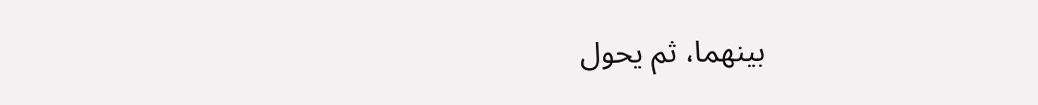بينهما، ثم يحول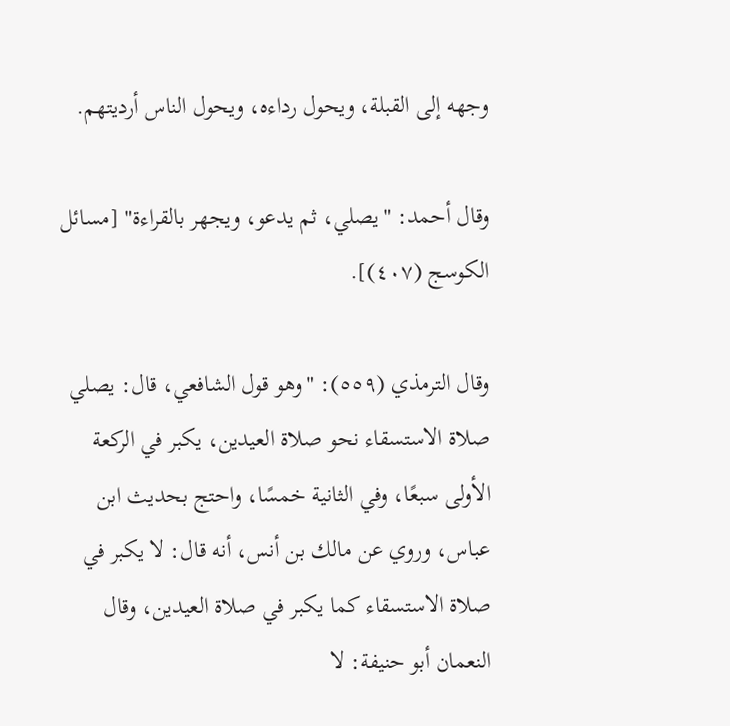وجهه إلى القبلة، ويحول رداءه، ويحول الناس أرديتهم.

وقال أحمد: "يصلي، ثم يدعو، ويجهر بالقراءة" [مسائل الكوسج (٤٠٧)].

وقال الترمذي (٥٥٩): "وهو قول الشافعي، قال: يصلي صلاة الاستسقاء نحو صلاة العيدين، يكبر في الركعة الأولى سبعًا، وفي الثانية خمسًا، واحتج بحديث ابن عباس، وروي عن مالك بن أنس، أنه قال: لا يكبر في صلاة الاستسقاء كما يكبر في صلاة العيدين، وقال النعمان أبو حنيفة: لا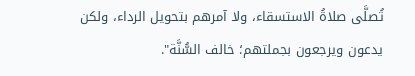تُصلَّى صلاةُ الاستسقاء، ولا آمرهم بتحويل الرداء، ولكن يدعون ويرجعون بجملتهم؛ خالف السُّنَّة".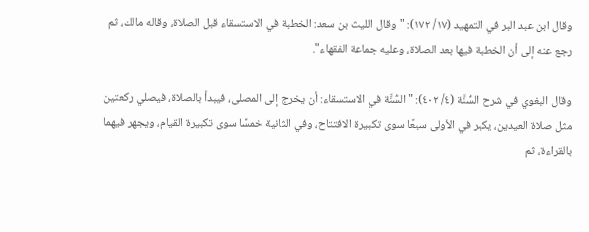وقال ابن عبد البر في التمهيد (١٧/ ١٧٢): "وقال الليث بن سعد: الخطبة في الاستسقاء قبل الصلاة، وقاله مالك، ثم رجع عنه إلى أن الخطبة فيها بعد الصلاة، وعليه جماعة الفقهاء".

وقال البغوي في شرح السُّنَّة (٤/ ٤٠٢): "السُّنَّة في الاستسقاء: أن يخرج إلى المصلى، فيبدأ بالصلاة، فيصلي ركعتين مثل صلاة العيدين، يكبر في الأولى سبعًا سوى تكبيرة الافتتاح، وفي الثانية خمسًا سوى تكبيرة القيام، ويجهر فيهما بالقراءة، ثم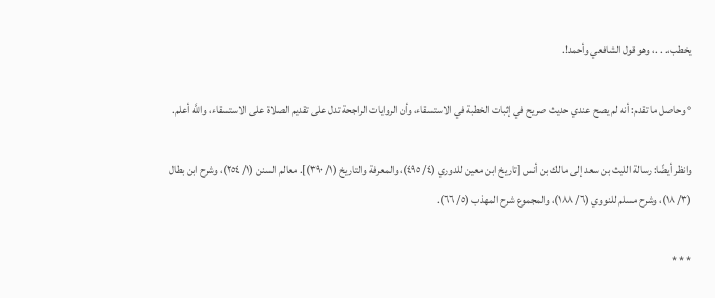يخطب،. . .، وهو قول الشافعي وأحمد!.

° وحاصل ما تقدم: أنه لم يصح عندي حديث صريح في إثبات الخطبة في الاستسقاء، وأن الروايات الراجحة تدل على تقديم الصلاة على الاستسقاء، واللَّه أعلم.

وانظر أيضًا: رسالة الليث بن سعد إلى مالك بن أنس [تاريخ ابن معين للدوري (٤/ ٤٩٥)، والمعرفة والتاريخ (١/ ٣٩٠)]. معالم السنن (١/ ٢٥٤)، وشرح ابن بطال (٣/ ١٨)، وشرح مسلم للنووي (٦/ ١٨٨)، والمجموع شرح المهذب (٥/ ٦٦).

* * *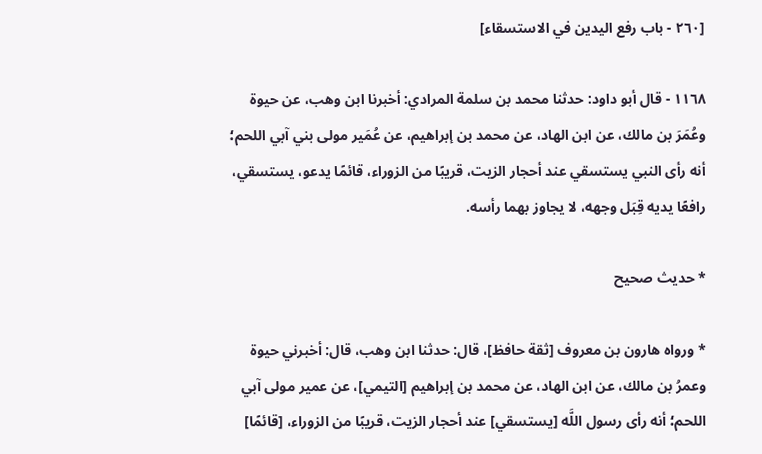[٢٦٠ - باب رفع اليدين في الاستسقاء]

١١٦٨ - قال أبو داود: حدثنا محمد بن سلمة المرادي: أخبرنا ابن وهب، عن حيوة وعُمَرَ بن مالك، عن ابن الهاد، عن محمد بن إبراهيم، عن عُمَير مولى بني آبي اللحم؛ أنه رأى النبي يستسقي عند أحجار الزيت، قريبًا من الزوراء، قائمًا يدعو، يستسقي، رافعًا يديه قِبَل وجهه، لا يجاوز بهما رأسه.

* حديث صحيح

* ورواه هارون بن معروف [ثقة حافظ]، قال: حدثنا ابن وهب، قال: أخبرني حيوة وعمرُ بن مالك، عن ابن الهاد، عن محمد بن إبراهيم [التيمي]، عن عمير مولى آبي اللحم؛ أنه رأى رسول اللَّه [يستسقي] عند أحجار الزيت، قريبًا من الزوراء، [قائمًا]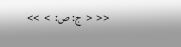<<  <  ج: ص:  >  >>